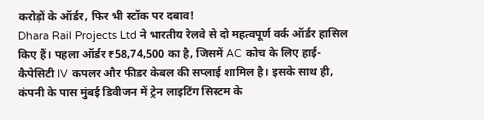करोड़ों के ऑर्डर, फिर भी स्टॉक पर दबाव!
Dhara Rail Projects Ltd ने भारतीय रेलवे से दो महत्वपूर्ण वर्क ऑर्डर हासिल किए हैं। पहला ऑर्डर ₹58,74,500 का है, जिसमें AC कोच के लिए हाई-कैपेसिटी IV कपलर और फीडर केबल की सप्लाई शामिल है। इसके साथ ही, कंपनी के पास मुंबई डिवीजन में ट्रेन लाइटिंग सिस्टम के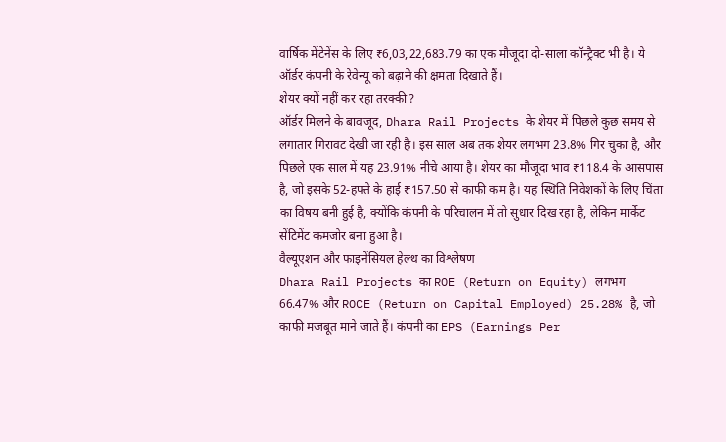वार्षिक मेंटेनेंस के लिए ₹6,03,22,683.79 का एक मौजूदा दो-साला कॉन्ट्रैक्ट भी है। ये ऑर्डर कंपनी के रेवेन्यू को बढ़ाने की क्षमता दिखाते हैं।
शेयर क्यों नहीं कर रहा तरक्की?
ऑर्डर मिलने के बावजूद, Dhara Rail Projects के शेयर में पिछले कुछ समय से लगातार गिरावट देखी जा रही है। इस साल अब तक शेयर लगभग 23.8% गिर चुका है, और पिछले एक साल में यह 23.91% नीचे आया है। शेयर का मौजूदा भाव ₹118.4 के आसपास है, जो इसके 52-हफ्ते के हाई ₹157.50 से काफी कम है। यह स्थिति निवेशकों के लिए चिंता का विषय बनी हुई है, क्योंकि कंपनी के परिचालन में तो सुधार दिख रहा है, लेकिन मार्केट सेंटिमेंट कमजोर बना हुआ है।
वैल्यूएशन और फाइनेंसियल हेल्थ का विश्लेषण
Dhara Rail Projects का ROE (Return on Equity) लगभग 66.47% और ROCE (Return on Capital Employed) 25.28% है, जो काफी मजबूत माने जाते हैं। कंपनी का EPS (Earnings Per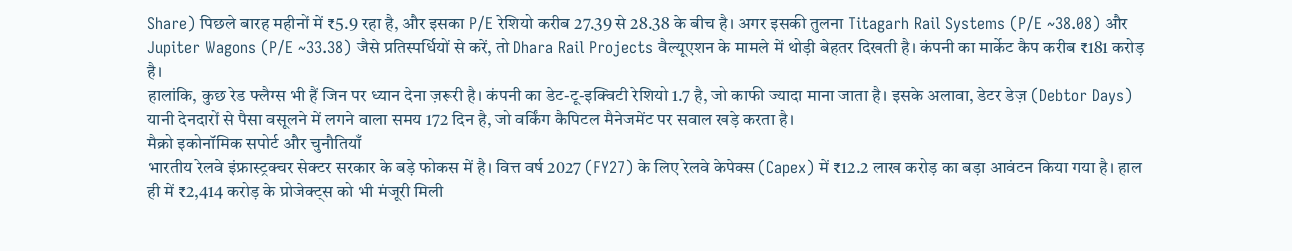Share) पिछले बारह महीनों में ₹5.9 रहा है, और इसका P/E रेशियो करीब 27.39 से 28.38 के बीच है। अगर इसकी तुलना Titagarh Rail Systems (P/E ~38.08) और Jupiter Wagons (P/E ~33.38) जैसे प्रतिस्पर्धियों से करें, तो Dhara Rail Projects वैल्यूएशन के मामले में थोड़ी बेहतर दिखती है। कंपनी का मार्केट कैप करीब ₹181 करोड़ है।
हालांकि, कुछ रेड फ्लैग्स भी हैं जिन पर ध्यान देना ज़रूरी है। कंपनी का डेट-टू-इक्विटी रेशियो 1.7 है, जो काफी ज्यादा माना जाता है। इसके अलावा, डेटर डेज़ (Debtor Days) यानी देनदारों से पैसा वसूलने में लगने वाला समय 172 दिन है, जो वर्किंग कैपिटल मैनेजमेंट पर सवाल खड़े करता है।
मैक्रो इकोनॉमिक सपोर्ट और चुनौतियाँ
भारतीय रेलवे इंफ्रास्ट्रक्चर सेक्टर सरकार के बड़े फोकस में है। वित्त वर्ष 2027 (FY27) के लिए रेलवे केपेक्स (Capex) में ₹12.2 लाख करोड़ का बड़ा आवंटन किया गया है। हाल ही में ₹2,414 करोड़ के प्रोजेक्ट्स को भी मंजूरी मिली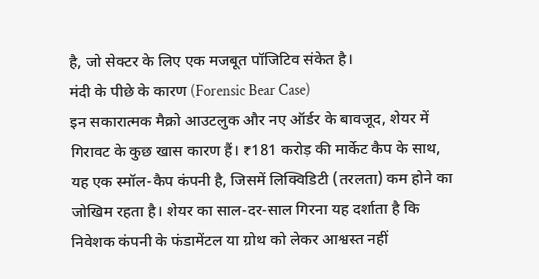है, जो सेक्टर के लिए एक मजबूत पॉजिटिव संकेत है।
मंदी के पीछे के कारण (Forensic Bear Case)
इन सकारात्मक मैक्रो आउटलुक और नए ऑर्डर के बावजूद, शेयर में गिरावट के कुछ खास कारण हैं। ₹181 करोड़ की मार्केट कैप के साथ, यह एक स्मॉल-कैप कंपनी है, जिसमें लिक्विडिटी (तरलता) कम होने का जोखिम रहता है। शेयर का साल-दर-साल गिरना यह दर्शाता है कि निवेशक कंपनी के फंडामेंटल या ग्रोथ को लेकर आश्वस्त नहीं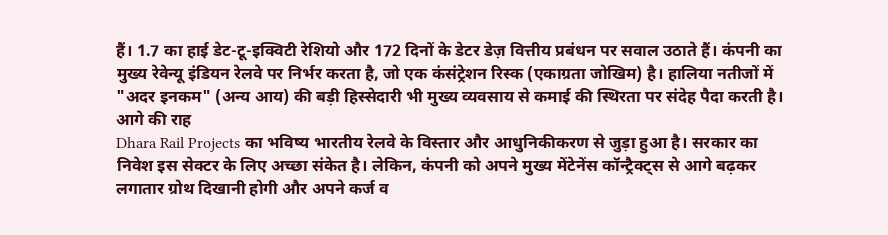हैं। 1.7 का हाई डेट-टू-इक्विटी रेशियो और 172 दिनों के डेटर डेज़ वित्तीय प्रबंधन पर सवाल उठाते हैं। कंपनी का मुख्य रेवेन्यू इंडियन रेलवे पर निर्भर करता है, जो एक कंसंट्रेशन रिस्क (एकाग्रता जोखिम) है। हालिया नतीजों में "अदर इनकम" (अन्य आय) की बड़ी हिस्सेदारी भी मुख्य व्यवसाय से कमाई की स्थिरता पर संदेह पैदा करती है।
आगे की राह
Dhara Rail Projects का भविष्य भारतीय रेलवे के विस्तार और आधुनिकीकरण से जुड़ा हुआ है। सरकार का निवेश इस सेक्टर के लिए अच्छा संकेत है। लेकिन, कंपनी को अपने मुख्य मेंटेनेंस कॉन्ट्रैक्ट्स से आगे बढ़कर लगातार ग्रोथ दिखानी होगी और अपने कर्ज व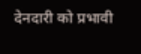देनदारी को प्रभावी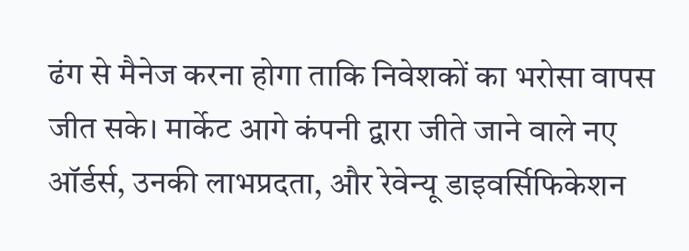ढंग से मैनेज करना होगा ताकि निवेशकों का भरोसा वापस जीत सके। मार्केट आगे कंपनी द्वारा जीते जाने वाले नए ऑर्डर्स, उनकी लाभप्रदता, और रेवेन्यू डाइवर्सिफिकेशन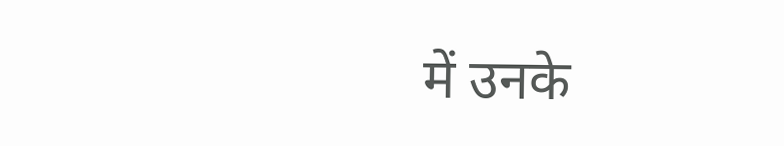में उनके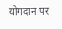योगदान पर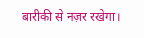बारीकी से नज़र रखेगा।